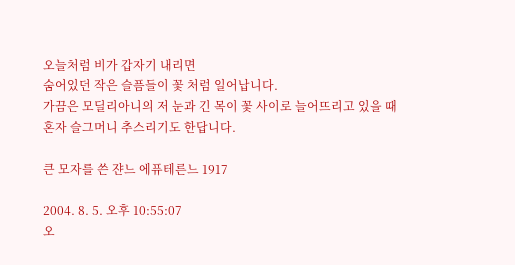오늘처럼 비가 갑자기 내리면
숨어있던 작은 슬픔들이 꽃 처럼 일어납니다.
가끔은 모딜리아니의 저 눈과 긴 목이 꽃 사이로 늘어뜨리고 있을 때
혼자 슬그머니 추스리기도 한답니다.

큰 모자를 쓴 쟌느 에퓨테른느 1917

2004. 8. 5. 오후 10:55:07
오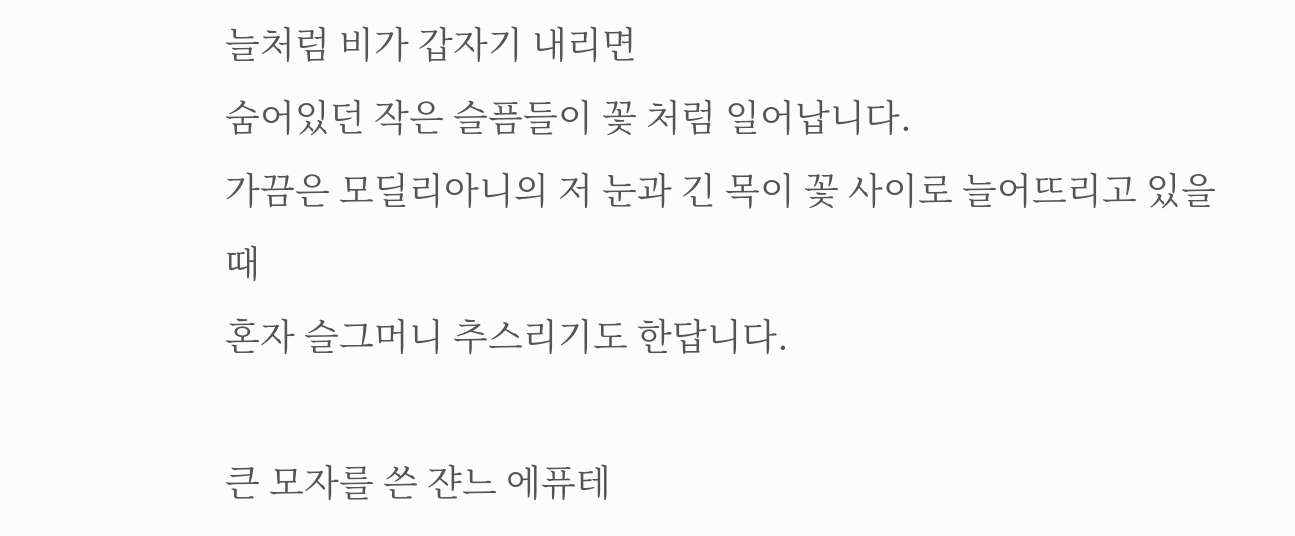늘처럼 비가 갑자기 내리면
숨어있던 작은 슬픔들이 꽃 처럼 일어납니다.
가끔은 모딜리아니의 저 눈과 긴 목이 꽃 사이로 늘어뜨리고 있을 때
혼자 슬그머니 추스리기도 한답니다.

큰 모자를 쓴 쟌느 에퓨테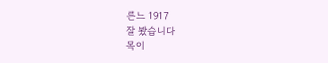른느 1917
잘 봤습니다
목이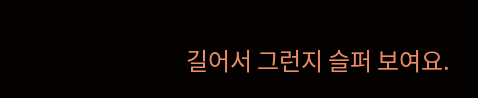길어서 그런지 슬퍼 보여요.